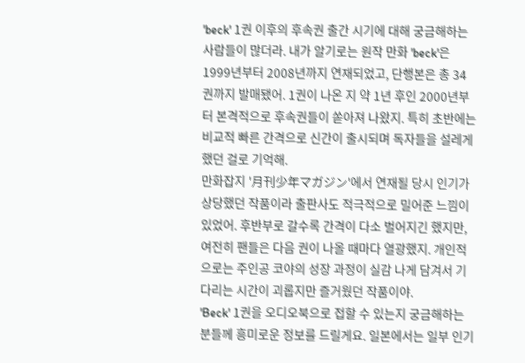'beck' 1권 이후의 후속권 출간 시기에 대해 궁금해하는 사람들이 많더라. 내가 알기로는 원작 만화 'beck'은 1999년부터 2008년까지 연재되었고, 단행본은 총 34권까지 발매됐어. 1권이 나온 지 약 1년 후인 2000년부터 본격적으로 후속권들이 쏟아져 나왔지. 특히 초반에는 비교적 빠른 간격으로 신간이 출시되며 독자들을 설레게 했던 걸로 기억해.
만화잡지 '月刊少年マガジン'에서 연재될 당시 인기가 상당했던 작품이라 출판사도 적극적으로 밀어준 느낌이 있었어. 후반부로 갈수록 간격이 다소 벌어지긴 했지만, 여전히 팬들은 다음 권이 나올 때마다 열광했지. 개인적으로는 주인공 코야의 성장 과정이 실감 나게 담겨서 기다리는 시간이 괴롭지만 즐거웠던 작품이야.
'Beck' 1권을 오디오북으로 접할 수 있는지 궁금해하는 분들께 흥미로운 정보를 드릴게요. 일본에서는 일부 인기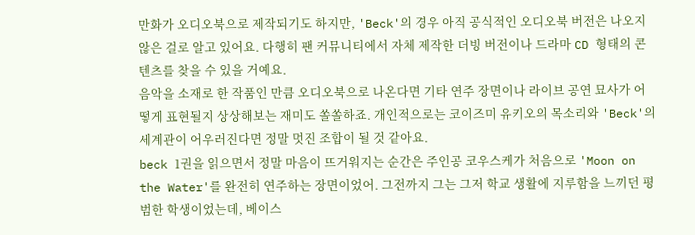만화가 오디오북으로 제작되기도 하지만, 'Beck'의 경우 아직 공식적인 오디오북 버전은 나오지 않은 걸로 알고 있어요. 다행히 팬 커뮤니티에서 자체 제작한 더빙 버전이나 드라마 CD 형태의 콘텐츠를 찾을 수 있을 거예요.
음악을 소재로 한 작품인 만큼 오디오북으로 나온다면 기타 연주 장면이나 라이브 공연 묘사가 어떻게 표현될지 상상해보는 재미도 쏠쏠하죠. 개인적으로는 코이즈미 유키오의 목소리와 'Beck'의 세계관이 어우러진다면 정말 멋진 조합이 될 것 같아요.
beck 1권을 읽으면서 정말 마음이 뜨거워지는 순간은 주인공 코우스케가 처음으로 'Moon on the Water'를 완전히 연주하는 장면이었어. 그전까지 그는 그저 학교 생활에 지루함을 느끼던 평범한 학생이었는데, 베이스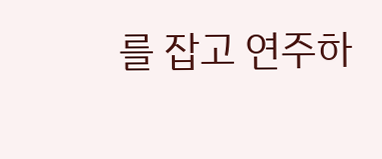를 잡고 연주하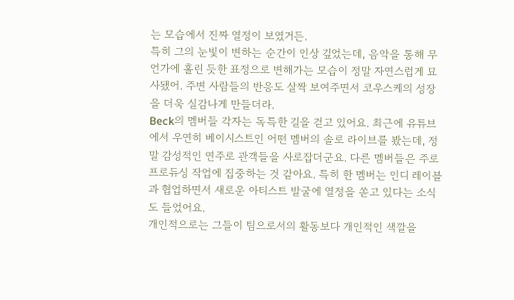는 모습에서 진짜 열정이 보였거든.
특히 그의 눈빛이 변하는 순간이 인상 깊었는데, 음악을 통해 무언가에 홀린 듯한 표정으로 변해가는 모습이 정말 자연스럽게 묘사됐어. 주변 사람들의 반응도 살짝 보여주면서 코우스케의 성장을 더욱 실감나게 만들더라.
Beck의 멤버들 각자는 독특한 길을 걷고 있어요. 최근에 유튜브에서 우연히 베이시스트인 어떤 멤버의 솔로 라이브를 봤는데, 정말 감성적인 연주로 관객들을 사로잡더군요. 다른 멤버들은 주로 프로듀싱 작업에 집중하는 것 같아요. 특히 한 멤버는 인디 레이블과 협업하면서 새로운 아티스트 발굴에 열정을 쏟고 있다는 소식도 들었어요.
개인적으로는 그들이 팀으로서의 활동보다 개인적인 색깔을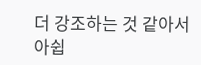더 강조하는 것 같아서 아쉽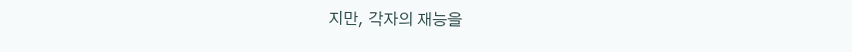지만, 각자의 재능을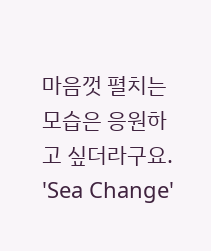마음껏 펼치는 모습은 응원하고 싶더라구요. 'Sea Change'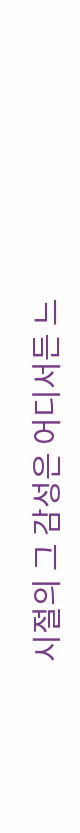시절의 그 감성은 어디서든 느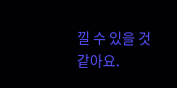낄 수 있을 것 같아요.